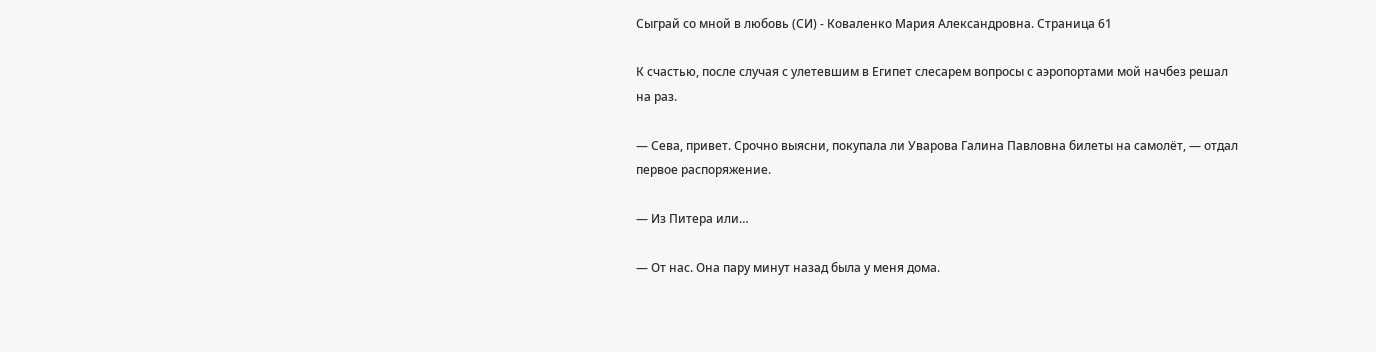Сыграй со мной в любовь (СИ) - Коваленко Мария Александровна. Страница 61

К счастью, после случая с улетевшим в Египет слесарем вопросы с аэропортами мой начбез решал на раз.

— Сева, привет. Срочно выясни, покупала ли Уварова Галина Павловна билеты на самолёт, — отдал первое распоряжение.

— Из Питера или…

— От нас. Она пару минут назад была у меня дома.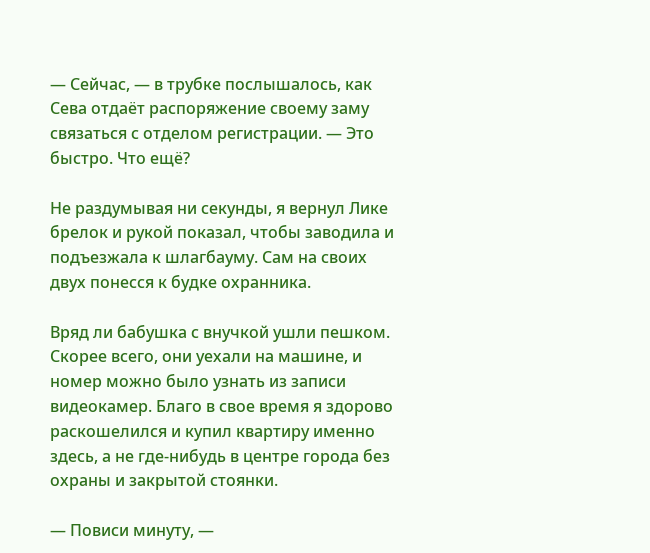— Сейчас, — в трубке послышалось, как Сева отдаёт распоряжение своему заму связаться с отделом регистрации. — Это быстро. Что ещё?

Не раздумывая ни секунды, я вернул Лике брелок и рукой показал, чтобы заводила и подъезжала к шлагбауму. Сам на своих двух понесся к будке охранника.

Вряд ли бабушка с внучкой ушли пешком. Скорее всего, они уехали на машине, и номер можно было узнать из записи видеокамер. Благо в свое время я здорово раскошелился и купил квартиру именно здесь, а не где-нибудь в центре города без охраны и закрытой стоянки.

— Повиси минуту, —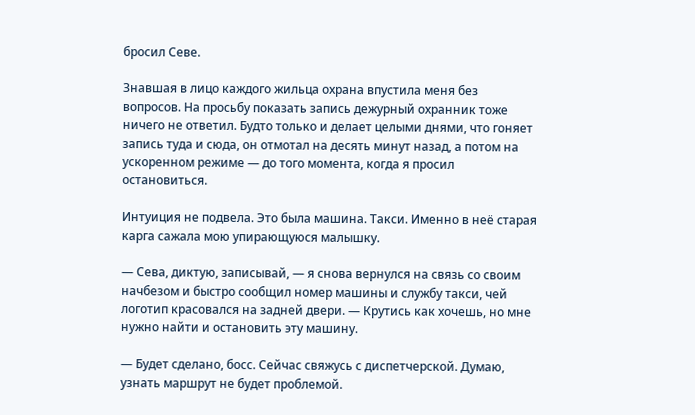бросил Севе.

Знавшая в лицо каждого жильца охрана впустила меня без вопросов. На просьбу показать запись дежурный охранник тоже ничего не ответил. Будто только и делает целыми днями, что гоняет запись туда и сюда, он отмотал на десять минут назад, а потом на ускоренном режиме — до того момента, когда я просил остановиться.

Интуиция не подвела. Это была машина. Такси. Именно в неё старая карга сажала мою упирающуюся малышку.

— Сева, диктую, записывай, — я снова вернулся на связь со своим начбезом и быстро сообщил номер машины и службу такси, чей логотип красовался на задней двери. — Крутись как хочешь, но мне нужно найти и остановить эту машину.

— Будет сделано, босс. Сейчас свяжусь с диспетчерской. Думаю, узнать маршрут не будет проблемой.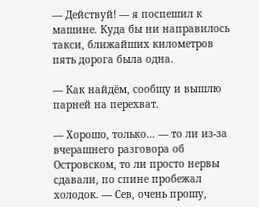— Действуй! — я поспешил к машине. Куда бы ни направилось такси, ближайших километров пять дорога была одна.

— Как найдём, сообщу и вышлю парней на перехват.

— Хорошо, только… — то ли из-за вчерашнего разговора об Островском, то ли просто нервы сдавали, по спине пробежал холодок. — Сев, очень прошу,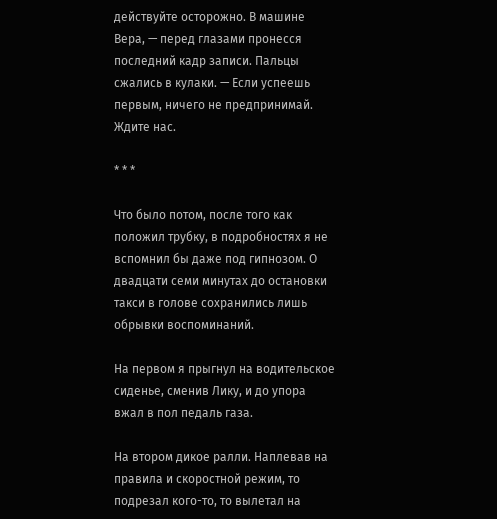действуйте осторожно. В машине Вера, — перед глазами пронесся последний кадр записи. Пальцы сжались в кулаки. — Если успеешь первым, ничего не предпринимай. Ждите нас.

* * *

Что было потом, после того как положил трубку, в подробностях я не вспомнил бы даже под гипнозом. О двадцати семи минутах до остановки такси в голове сохранились лишь обрывки воспоминаний.

На первом я прыгнул на водительское сиденье, сменив Лику, и до упора вжал в пол педаль газа.

На втором дикое ралли. Наплевав на правила и скоростной режим, то подрезал кого-то, то вылетал на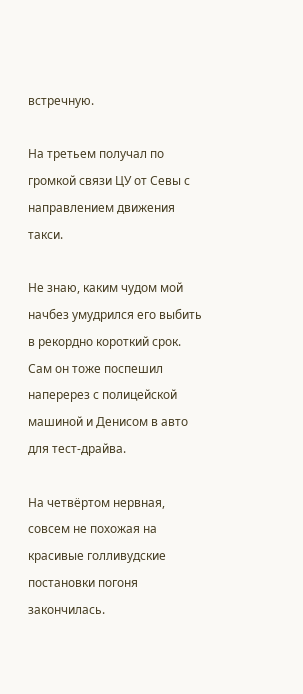встречную.

На третьем получал по громкой связи ЦУ от Севы с направлением движения такси.

Не знаю, каким чудом мой начбез умудрился его выбить в рекордно короткий срок. Сам он тоже поспешил наперерез с полицейской машиной и Денисом в авто для тест-драйва.

На четвёртом нервная, совсем не похожая на красивые голливудские постановки погоня закончилась.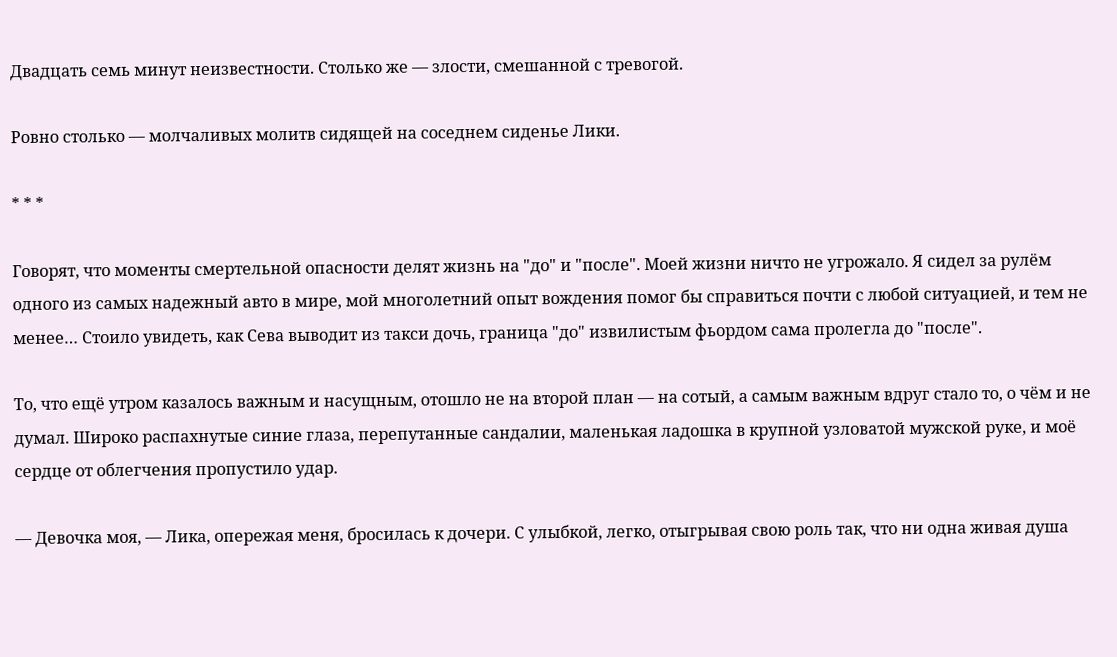Двадцать семь минут неизвестности. Столько же — злости, смешанной с тревогой.

Ровно столько — молчаливых молитв сидящей на соседнем сиденье Лики.

* * *

Говорят, что моменты смертельной опасности делят жизнь на "до" и "после". Моей жизни ничто не угрожало. Я сидел за рулём одного из самых надежный авто в мире, мой многолетний опыт вождения помог бы справиться почти с любой ситуацией, и тем не менее… Стоило увидеть, как Сева выводит из такси дочь, граница "до" извилистым фьордом сама пролегла до "после".

То, что ещё утром казалось важным и насущным, отошло не на второй план — на сотый, а самым важным вдруг стало то, о чём и не думал. Широко распахнутые синие глаза, перепутанные сандалии, маленькая ладошка в крупной узловатой мужской руке, и моё сердце от облегчения пропустило удар.

— Девочка моя, — Лика, опережая меня, бросилась к дочери. С улыбкой, легко, отыгрывая свою роль так, что ни одна живая душа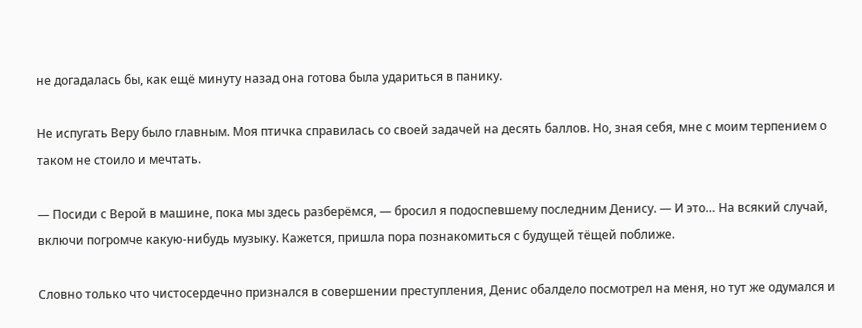не догадалась бы, как ещё минуту назад она готова была удариться в панику.

Не испугать Веру было главным. Моя птичка справилась со своей задачей на десять баллов. Но, зная себя, мне с моим терпением о таком не стоило и мечтать.

— Посиди с Верой в машине, пока мы здесь разберёмся, — бросил я подоспевшему последним Денису. — И это… На всякий случай, включи погромче какую-нибудь музыку. Кажется, пришла пора познакомиться с будущей тёщей поближе.

Словно только что чистосердечно признался в совершении преступления, Денис обалдело посмотрел на меня, но тут же одумался и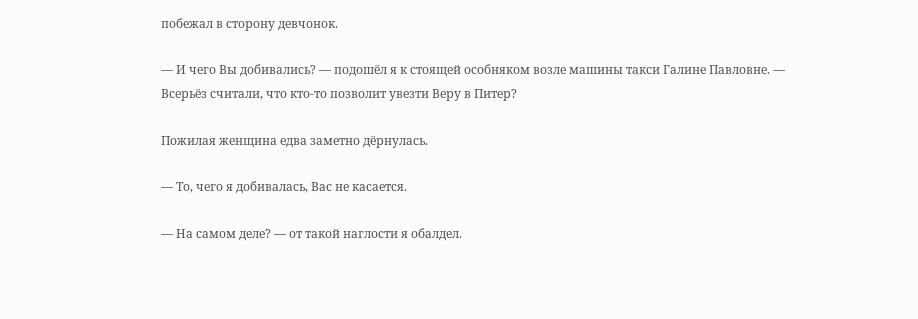побежал в сторону девчонок.

— И чего Вы добивались? — подошёл я к стоящей особняком возле машины такси Галине Павловне. — Всерьёз считали, что кто-то позволит увезти Веру в Питер?

Пожилая женщина едва заметно дёрнулась.

— То, чего я добивалась, Вас не касается.

— На самом деле? — от такой наглости я обалдел.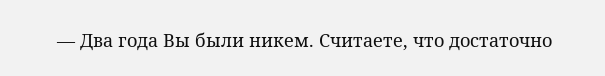— Два года Вы были никем. Считаете, что достаточно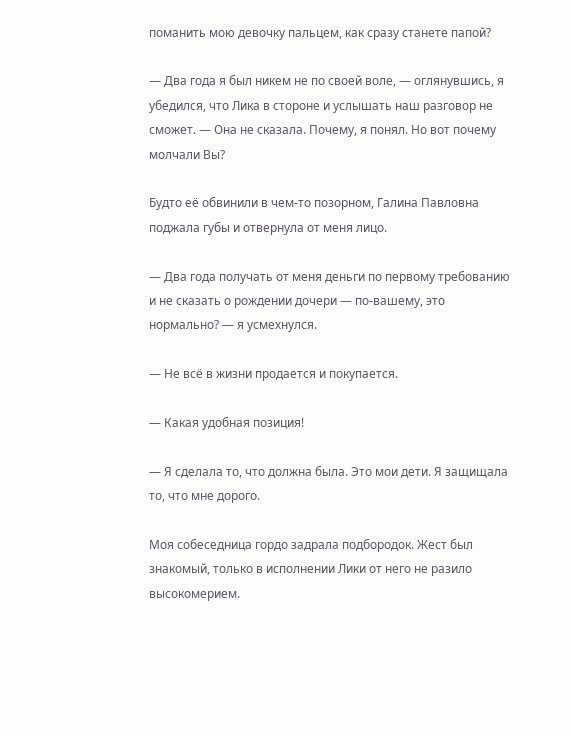поманить мою девочку пальцем, как сразу станете папой?

— Два года я был никем не по своей воле, — оглянувшись, я убедился, что Лика в стороне и услышать наш разговор не сможет. — Она не сказала. Почему, я понял. Но вот почему молчали Вы?

Будто её обвинили в чем-то позорном, Галина Павловна поджала губы и отвернула от меня лицо.

— Два года получать от меня деньги по первому требованию и не сказать о рождении дочери — по-вашему, это нормально? — я усмехнулся.

— Не всё в жизни продается и покупается.

— Какая удобная позиция!

— Я сделала то, что должна была. Это мои дети. Я защищала то, что мне дорого.

Моя собеседница гордо задрала подбородок. Жест был знакомый, только в исполнении Лики от него не разило высокомерием.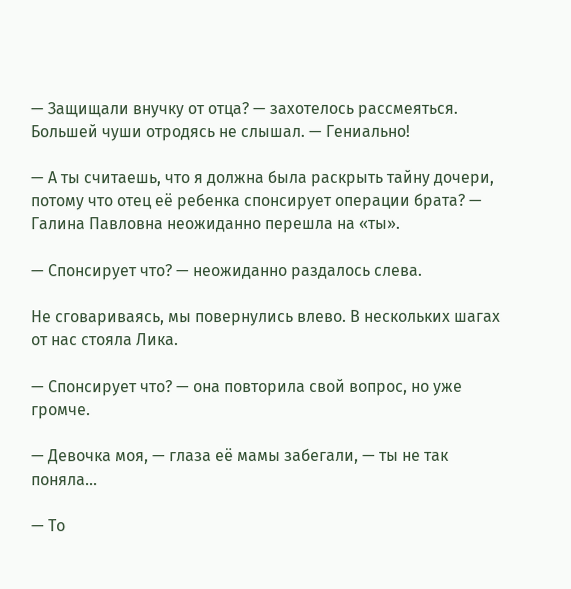— Защищали внучку от отца? — захотелось рассмеяться. Большей чуши отродясь не слышал. — Гениально!

— А ты считаешь, что я должна была раскрыть тайну дочери, потому что отец её ребенка спонсирует операции брата? — Галина Павловна неожиданно перешла на «ты».

— Спонсирует что? — неожиданно раздалось слева.

Не сговариваясь, мы повернулись влево. В нескольких шагах от нас стояла Лика.

— Спонсирует что? — она повторила свой вопрос, но уже громче.

— Девочка моя, — глаза её мамы забегали, — ты не так поняла…

— То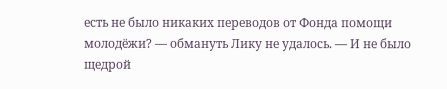есть не было никаких переводов от Фонда помощи молодёжи? — обмануть Лику не удалось. — И не было щедрой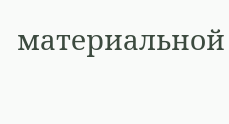материальной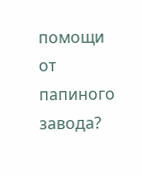помощи от папиного завода?